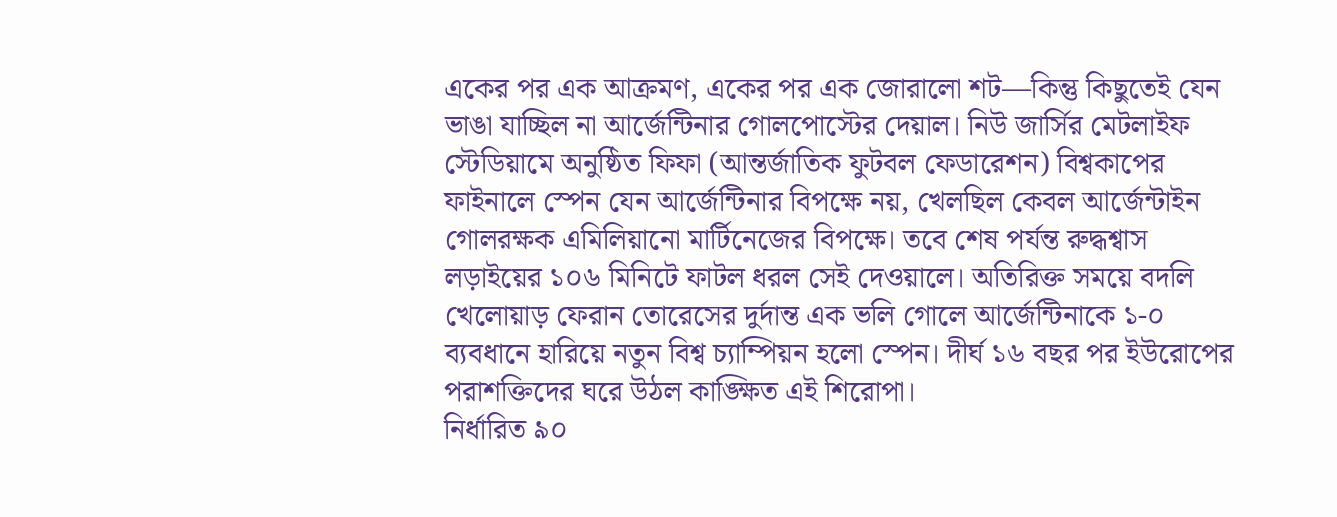একের পর এক আক্রমণ, একের পর এক জোরালো শট—কিন্তু কিছুতেই যেন ভাঙা যাচ্ছিল না আর্জেন্টিনার গোলপোস্টের দেয়াল। নিউ জার্সির মেটলাইফ স্টেডিয়ামে অনুষ্ঠিত ফিফা (আন্তর্জাতিক ফুটবল ফেডারেশন) বিশ্বকাপের ফাইনালে স্পেন যেন আর্জেন্টিনার বিপক্ষে নয়, খেলছিল কেবল আর্জেন্টাইন গোলরক্ষক এমিলিয়ানো মার্টিনেজের বিপক্ষে। তবে শেষ পর্যন্ত রুদ্ধশ্বাস লড়াইয়ের ১০৬ মিনিটে ফাটল ধরল সেই দেওয়ালে। অতিরিক্ত সময়ে বদলি খেলোয়াড় ফেরান তোরেসের দুর্দান্ত এক ভলি গোলে আর্জেন্টিনাকে ১-০ ব্যবধানে হারিয়ে নতুন বিশ্ব চ্যাম্পিয়ন হলো স্পেন। দীর্ঘ ১৬ বছর পর ইউরোপের পরাশক্তিদের ঘরে উঠল কাঙ্ক্ষিত এই শিরোপা।
নির্ধারিত ৯০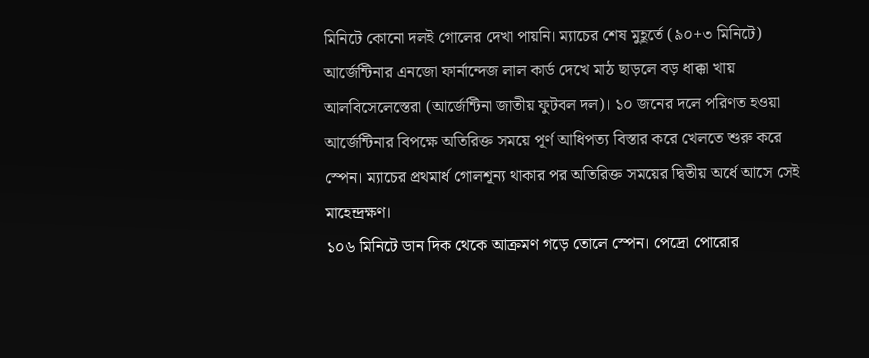মিনিটে কোনো দলই গোলের দেখা পায়নি। ম্যাচের শেষ মুহূর্তে (৯০+৩ মিনিটে) আর্জেন্টিনার এনজো ফার্নান্দেজ লাল কার্ড দেখে মাঠ ছাড়লে বড় ধাক্কা খায় আলবিসেলেস্তেরা (আর্জেন্টিনা জাতীয় ফুটবল দল)। ১০ জনের দলে পরিণত হওয়া আর্জেন্টিনার বিপক্ষে অতিরিক্ত সময়ে পূর্ণ আধিপত্য বিস্তার করে খেলতে শুরু করে স্পেন। ম্যাচের প্রথমার্ধ গোলশূন্য থাকার পর অতিরিক্ত সময়ের দ্বিতীয় অর্ধে আসে সেই মাহেন্দ্রক্ষণ।
১০৬ মিনিটে ডান দিক থেকে আক্রমণ গড়ে তোলে স্পেন। পেদ্রো পোরোর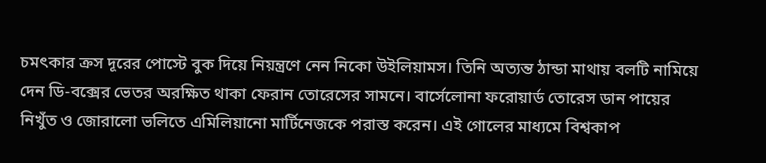চমৎকার ক্রস দূরের পোস্টে বুক দিয়ে নিয়ন্ত্রণে নেন নিকো উইলিয়ামস। তিনি অত্যন্ত ঠান্ডা মাথায় বলটি নামিয়ে দেন ডি-বক্সের ভেতর অরক্ষিত থাকা ফেরান তোরেসের সামনে। বার্সেলোনা ফরোয়ার্ড তোরেস ডান পায়ের নিখুঁত ও জোরালো ভলিতে এমিলিয়ানো মার্টিনেজকে পরাস্ত করেন। এই গোলের মাধ্যমে বিশ্বকাপ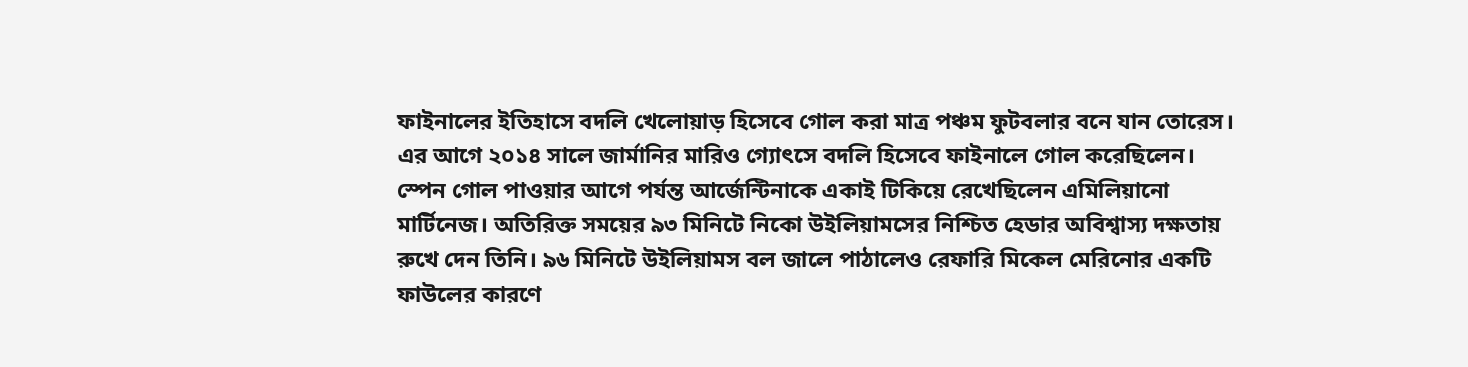ফাইনালের ইতিহাসে বদলি খেলোয়াড় হিসেবে গোল করা মাত্র পঞ্চম ফুটবলার বনে যান তোরেস। এর আগে ২০১৪ সালে জার্মানির মারিও গ্যোৎসে বদলি হিসেবে ফাইনালে গোল করেছিলেন।
স্পেন গোল পাওয়ার আগে পর্যন্ত আর্জেন্টিনাকে একাই টিকিয়ে রেখেছিলেন এমিলিয়ানো মার্টিনেজ। অতিরিক্ত সময়ের ৯৩ মিনিটে নিকো উইলিয়ামসের নিশ্চিত হেডার অবিশ্বাস্য দক্ষতায় রুখে দেন তিনি। ৯৬ মিনিটে উইলিয়ামস বল জালে পাঠালেও রেফারি মিকেল মেরিনোর একটি ফাউলের কারণে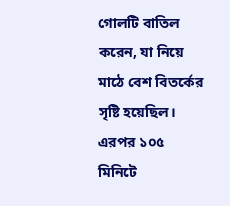গোলটি বাতিল করেন, যা নিয়ে মাঠে বেশ বিতর্কের সৃষ্টি হয়েছিল। এরপর ১০৫ মিনিটে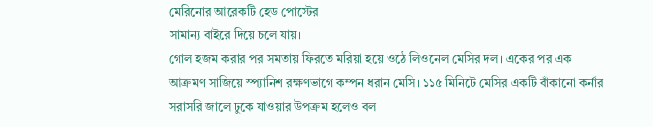মেরিনোর আরেকটি হেড পোস্টের
সামান্য বাইরে দিয়ে চলে যায়।
গোল হজম করার পর সমতায় ফিরতে মরিয়া হয়ে ওঠে লিওনেল মেসির দল। একের পর এক আক্রমণ সাজিয়ে স্প্যানিশ রক্ষণভাগে কম্পন ধরান মেসি। ১১৫ মিনিটে মেসির একটি বাঁকানো কর্নার সরাসরি জালে ঢুকে যাওয়ার উপক্রম হলেও বল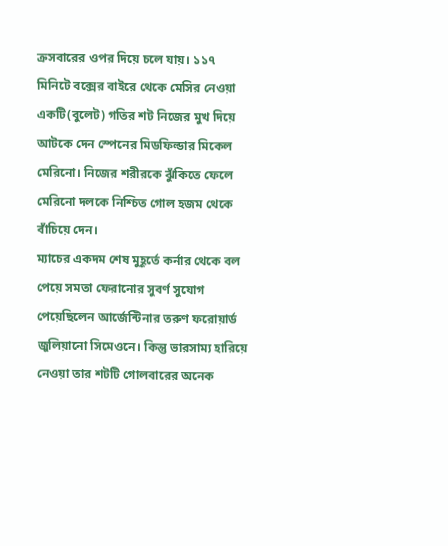ক্রসবারের ওপর দিয়ে চলে যায়। ১১৭ মিনিটে বক্সের বাইরে থেকে মেসির নেওয়া একটি(বুলেট) গতির শট নিজের মুখ দিয়ে আটকে দেন স্পেনের মিডফিল্ডার মিকেল মেরিনো। নিজের শরীরকে ঝুঁকিতে ফেলে মেরিনো দলকে নিশ্চিত গোল হজম থেকে বাঁচিয়ে দেন।
ম্যাচের একদম শেষ মুহূর্তে কর্নার থেকে বল পেয়ে সমতা ফেরানোর সুবর্ণ সুযোগ পেয়েছিলেন আর্জেন্টিনার তরুণ ফরোয়ার্ড জুলিয়ানো সিমেওনে। কিন্তু ভারসাম্য হারিয়ে নেওয়া তার শটটি গোলবারের অনেক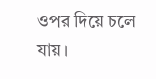ওপর দিয়ে চলে যায়।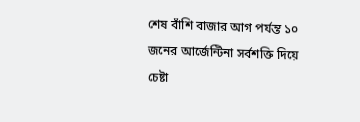শেষ বাঁশি বাজার আগ পর্যন্ত ১০ জনের আর্জেন্টিনা সর্বশক্তি দিয়ে চেষ্টা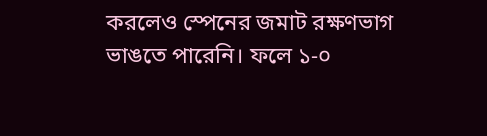করলেও স্পেনের জমাট রক্ষণভাগ ভাঙতে পারেনি। ফলে ১-০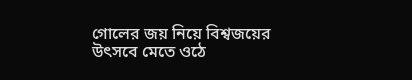গোলের জয় নিয়ে বিশ্বজয়ের উৎসবে মেতে ওঠে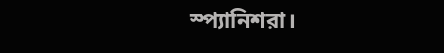স্প্যানিশরা।